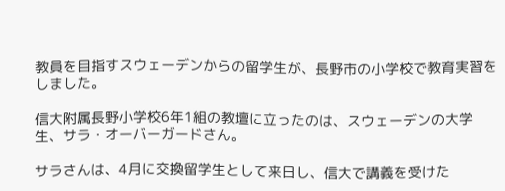教員を目指すスウェーデンからの留学生が、長野市の小学校で教育実習をしました。

信大附属長野小学校6年1組の教壇に立ったのは、スウェーデンの大学生、サラ・オーバーガードさん。

サラさんは、4月に交換留学生として来日し、信大で講義を受けた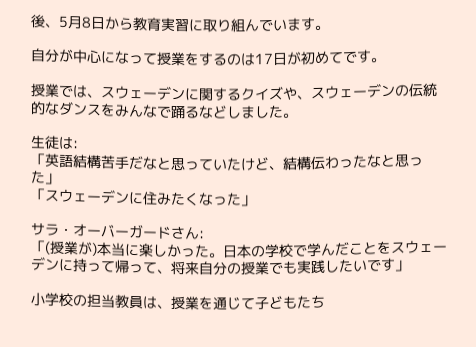後、5月8日から教育実習に取り組んでいます。

自分が中心になって授業をするのは17日が初めてです。

授業では、スウェーデンに関するクイズや、スウェーデンの伝統的なダンスをみんなで踊るなどしました。

生徒は:
「英語結構苦手だなと思っていたけど、結構伝わったなと思った」
「スウェーデンに住みたくなった」

サラ・オーバーガードさん:
「(授業が)本当に楽しかった。日本の学校で学んだことをスウェーデンに持って帰って、将来自分の授業でも実践したいです」

小学校の担当教員は、授業を通じて子どもたち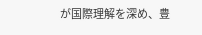が国際理解を深め、豊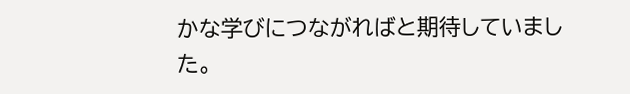かな学びにつながればと期待していました。